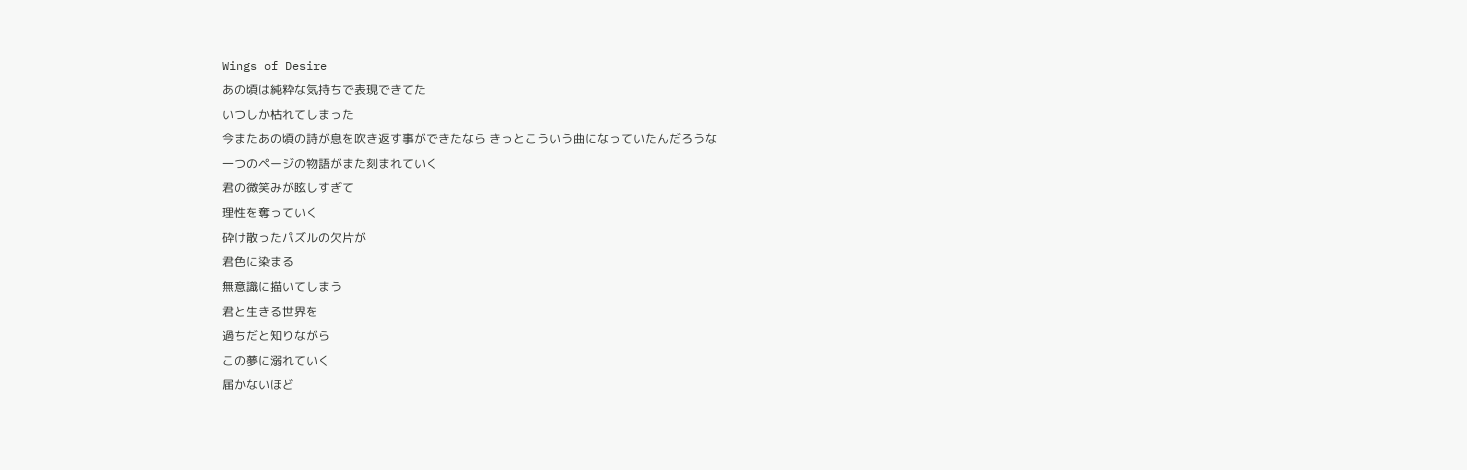Wings of Desire
あの頃は純粋な気持ちで表現できてた
いつしか枯れてしまった
今またあの頃の詩が息を吹き返す事ができたなら きっとこういう曲になっていたんだろうな
一つのページの物語がまた刻まれていく
君の微笑みが眩しすぎて
理性を奪っていく
砕け散ったパズルの欠片が
君色に染まる
無意識に描いてしまう
君と生きる世界を
過ちだと知りながら
この夢に溺れていく
届かないほど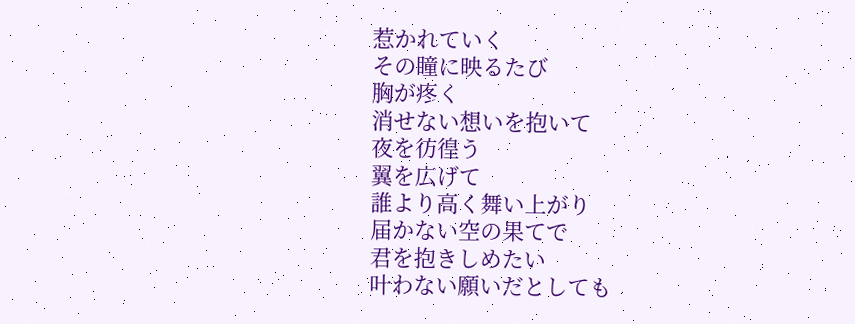惹かれていく
その瞳に映るたび
胸が疼く
消せない想いを抱いて
夜を彷徨う
翼を広げて
誰より高く舞い上がり
届かない空の果てで
君を抱きしめたい
叶わない願いだとしても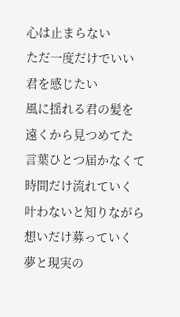心は止まらない
ただ一度だけでいい
君を感じたい
風に揺れる君の髪を
遠くから見つめてた
言葉ひとつ届かなくて
時間だけ流れていく
叶わないと知りながら
想いだけ募っていく
夢と現実の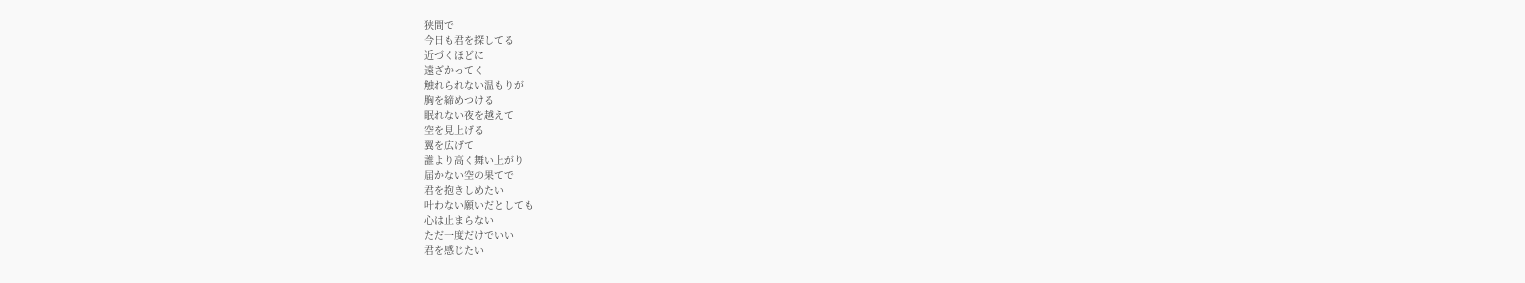狭間で
今日も君を探してる
近づくほどに
遠ざかってく
触れられない温もりが
胸を締めつける
眠れない夜を越えて
空を見上げる
翼を広げて
誰より高く舞い上がり
届かない空の果てで
君を抱きしめたい
叶わない願いだとしても
心は止まらない
ただ一度だけでいい
君を感じたい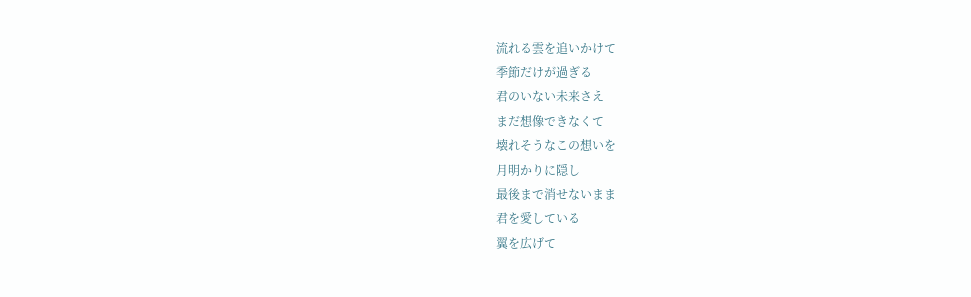流れる雲を追いかけて
季節だけが過ぎる
君のいない未来さえ
まだ想像できなくて
壊れそうなこの想いを
月明かりに隠し
最後まで消せないまま
君を愛している
翼を広げて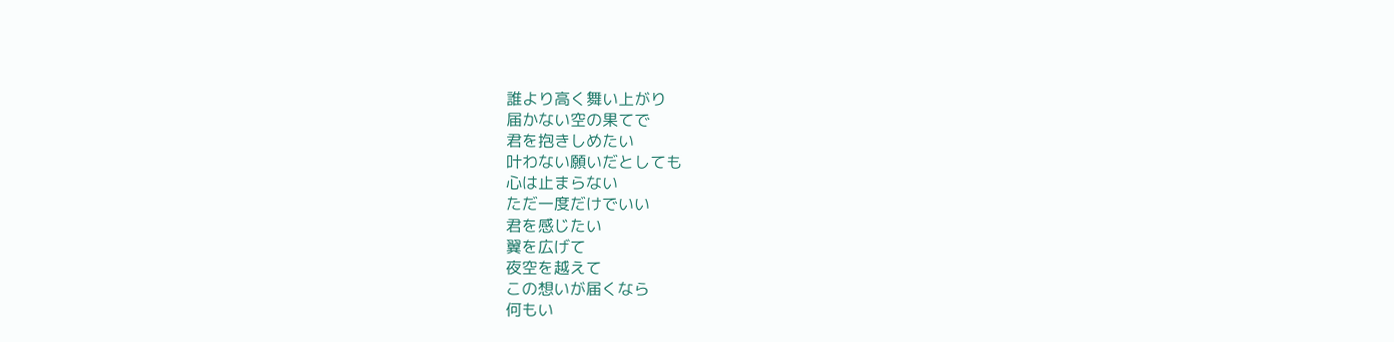誰より高く舞い上がり
届かない空の果てで
君を抱きしめたい
叶わない願いだとしても
心は止まらない
ただ一度だけでいい
君を感じたい
翼を広げて
夜空を越えて
この想いが届くなら
何もい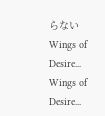らない
Wings of Desire...
Wings of Desire...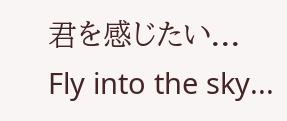君を感じたい...
Fly into the sky...